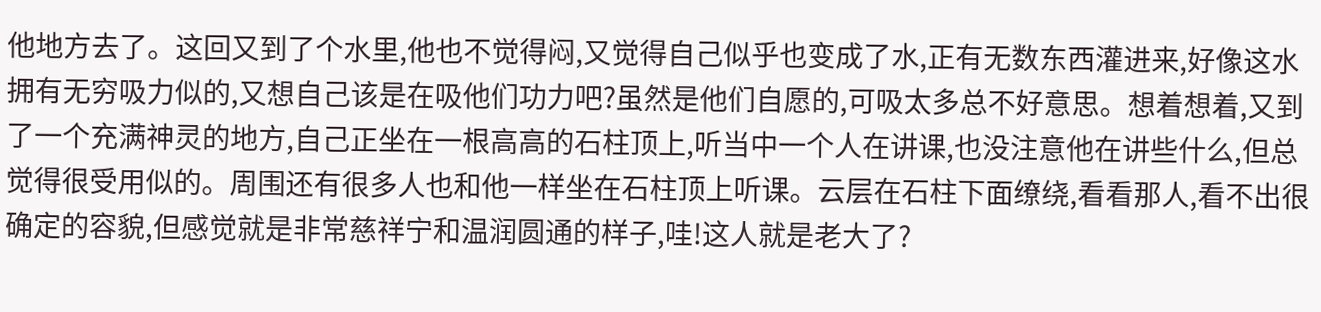他地方去了。这回又到了个水里,他也不觉得闷,又觉得自己似乎也变成了水,正有无数东西灌进来,好像这水拥有无穷吸力似的,又想自己该是在吸他们功力吧?虽然是他们自愿的,可吸太多总不好意思。想着想着,又到了一个充满神灵的地方,自己正坐在一根高高的石柱顶上,听当中一个人在讲课,也没注意他在讲些什么,但总觉得很受用似的。周围还有很多人也和他一样坐在石柱顶上听课。云层在石柱下面缭绕,看看那人,看不出很确定的容貌,但感觉就是非常慈祥宁和温润圆通的样子,哇!这人就是老大了?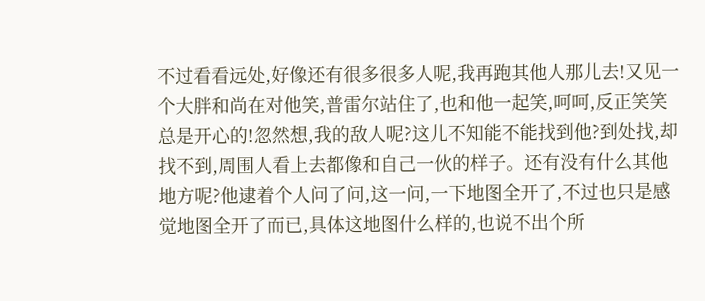不过看看远处,好像还有很多很多人呢,我再跑其他人那儿去!又见一个大胖和尚在对他笑,普雷尔站住了,也和他一起笑,呵呵,反正笑笑总是开心的!忽然想,我的敌人呢?这儿不知能不能找到他?到处找,却找不到,周围人看上去都像和自己一伙的样子。还有没有什么其他地方呢?他逮着个人问了问,这一问,一下地图全开了,不过也只是感觉地图全开了而已,具体这地图什么样的,也说不出个所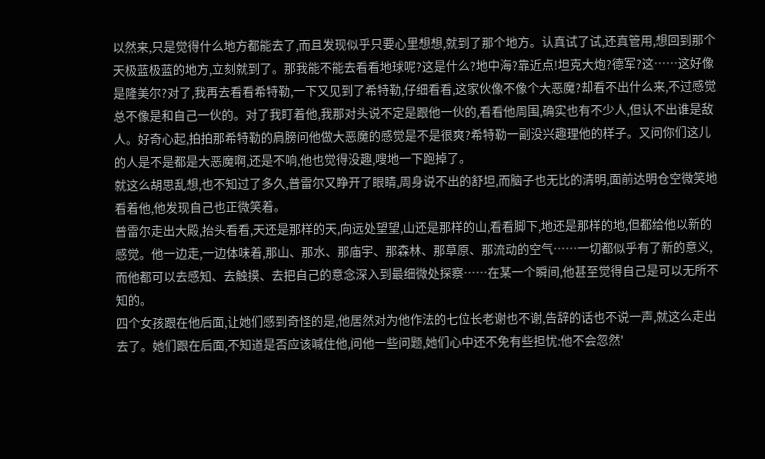以然来,只是觉得什么地方都能去了,而且发现似乎只要心里想想,就到了那个地方。认真试了试,还真管用,想回到那个天极蓝极蓝的地方,立刻就到了。那我能不能去看看地球呢?这是什么?地中海?靠近点!坦克大炮?德军?这……这好像是隆美尔?对了,我再去看看希特勒,一下又见到了希特勒,仔细看看,这家伙像不像个大恶魔?却看不出什么来,不过感觉总不像是和自己一伙的。对了我盯着他,我那对头说不定是跟他一伙的,看看他周围,确实也有不少人,但认不出谁是敌人。好奇心起,拍拍那希特勒的肩膀问他做大恶魔的感觉是不是很爽?希特勒一副没兴趣理他的样子。又问你们这儿的人是不是都是大恶魔啊,还是不响,他也觉得没趣,嗖地一下跑掉了。
就这么胡思乱想,也不知过了多久,普雷尔又睁开了眼睛,周身说不出的舒坦,而脑子也无比的清明,面前达明仓空微笑地看着他,他发现自己也正微笑着。
普雷尔走出大殿,抬头看看,天还是那样的天,向远处望望,山还是那样的山,看看脚下,地还是那样的地,但都给他以新的感觉。他一边走,一边体味着,那山、那水、那庙宇、那森林、那草原、那流动的空气……一切都似乎有了新的意义,而他都可以去感知、去触摸、去把自己的意念深入到最细微处探察……在某一个瞬间,他甚至觉得自己是可以无所不知的。
四个女孩跟在他后面,让她们感到奇怪的是,他居然对为他作法的七位长老谢也不谢,告辞的话也不说一声,就这么走出去了。她们跟在后面,不知道是否应该喊住他,问他一些问题,她们心中还不免有些担忧:他不会忽然'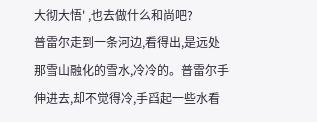大彻大悟' ,也去做什么和尚吧?
普雷尔走到一条河边,看得出,是远处那雪山融化的雪水,冷冷的。普雷尔手伸进去,却不觉得冷,手舀起一些水看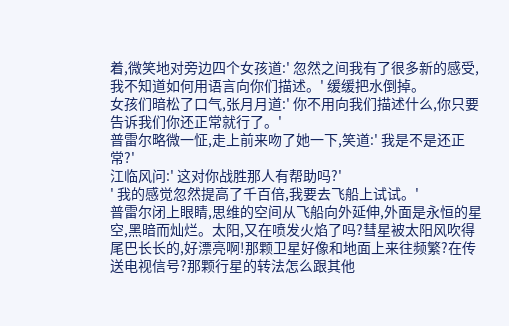着,微笑地对旁边四个女孩道:' 忽然之间我有了很多新的感受,我不知道如何用语言向你们描述。' 缓缓把水倒掉。
女孩们暗松了口气,张月月道:' 你不用向我们描述什么,你只要告诉我们你还正常就行了。'
普雷尔略微一怔,走上前来吻了她一下,笑道:' 我是不是还正常?'
江临风问:' 这对你战胜那人有帮助吗?'
' 我的感觉忽然提高了千百倍,我要去飞船上试试。'
普雷尔闭上眼睛,思维的空间从飞船向外延伸,外面是永恒的星空,黑暗而灿烂。太阳,又在喷发火焰了吗?彗星被太阳风吹得尾巴长长的,好漂亮啊!那颗卫星好像和地面上来往频繁?在传送电视信号?那颗行星的转法怎么跟其他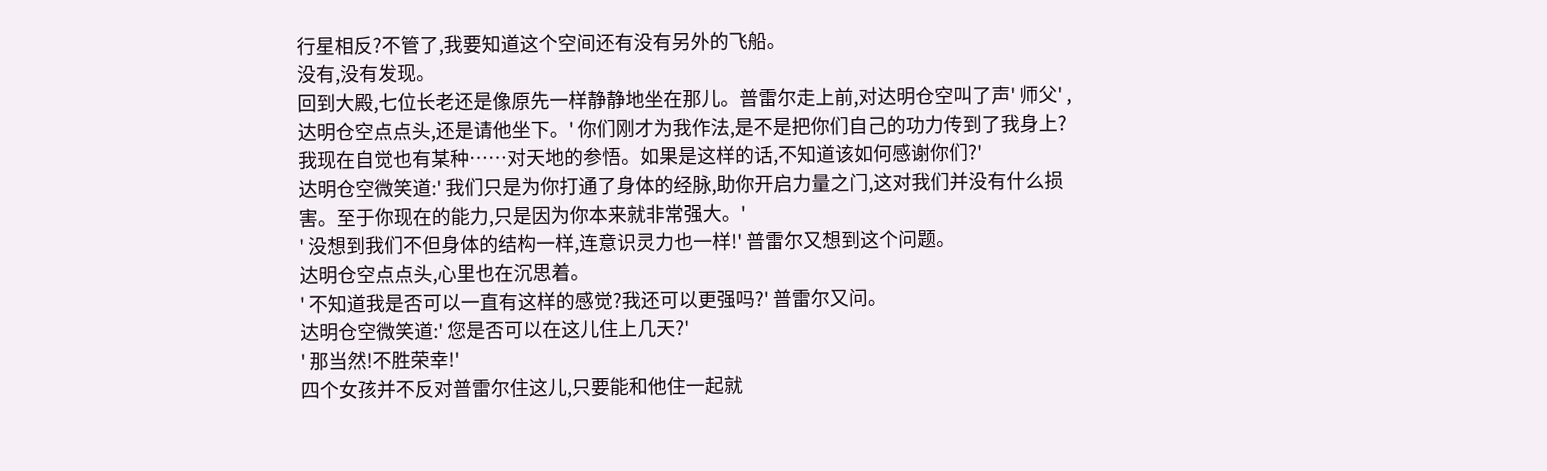行星相反?不管了,我要知道这个空间还有没有另外的飞船。
没有,没有发现。
回到大殿,七位长老还是像原先一样静静地坐在那儿。普雷尔走上前,对达明仓空叫了声' 师父' ,达明仓空点点头,还是请他坐下。' 你们刚才为我作法,是不是把你们自己的功力传到了我身上?我现在自觉也有某种……对天地的参悟。如果是这样的话,不知道该如何感谢你们?'
达明仓空微笑道:' 我们只是为你打通了身体的经脉,助你开启力量之门,这对我们并没有什么损害。至于你现在的能力,只是因为你本来就非常强大。'
' 没想到我们不但身体的结构一样,连意识灵力也一样!' 普雷尔又想到这个问题。
达明仓空点点头,心里也在沉思着。
' 不知道我是否可以一直有这样的感觉?我还可以更强吗?' 普雷尔又问。
达明仓空微笑道:' 您是否可以在这儿住上几天?'
' 那当然!不胜荣幸!'
四个女孩并不反对普雷尔住这儿,只要能和他住一起就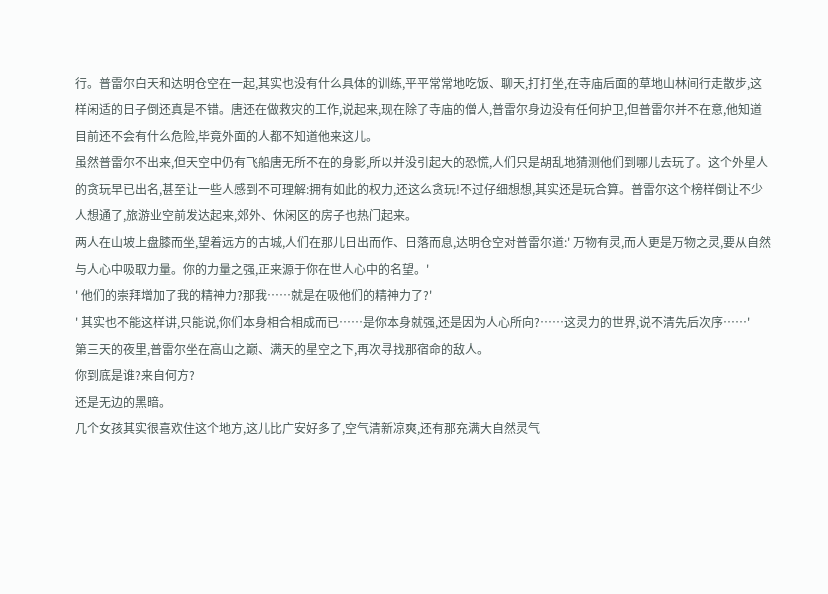行。普雷尔白天和达明仓空在一起,其实也没有什么具体的训练,平平常常地吃饭、聊天,打打坐,在寺庙后面的草地山林间行走散步,这样闲适的日子倒还真是不错。唐还在做救灾的工作,说起来,现在除了寺庙的僧人,普雷尔身边没有任何护卫,但普雷尔并不在意,他知道目前还不会有什么危险,毕竟外面的人都不知道他来这儿。
虽然普雷尔不出来,但天空中仍有飞船唐无所不在的身影,所以并没引起大的恐慌,人们只是胡乱地猜测他们到哪儿去玩了。这个外星人的贪玩早已出名,甚至让一些人感到不可理解:拥有如此的权力,还这么贪玩!不过仔细想想,其实还是玩合算。普雷尔这个榜样倒让不少人想通了,旅游业空前发达起来,郊外、休闲区的房子也热门起来。
两人在山坡上盘膝而坐,望着远方的古城,人们在那儿日出而作、日落而息,达明仓空对普雷尔道:' 万物有灵,而人更是万物之灵,要从自然与人心中吸取力量。你的力量之强,正来源于你在世人心中的名望。'
' 他们的崇拜增加了我的精神力?那我……就是在吸他们的精神力了?'
' 其实也不能这样讲,只能说,你们本身相合相成而已……是你本身就强,还是因为人心所向?……这灵力的世界,说不清先后次序……'
第三天的夜里,普雷尔坐在高山之巅、满天的星空之下,再次寻找那宿命的敌人。
你到底是谁?来自何方?
还是无边的黑暗。
几个女孩其实很喜欢住这个地方,这儿比广安好多了,空气清新凉爽,还有那充满大自然灵气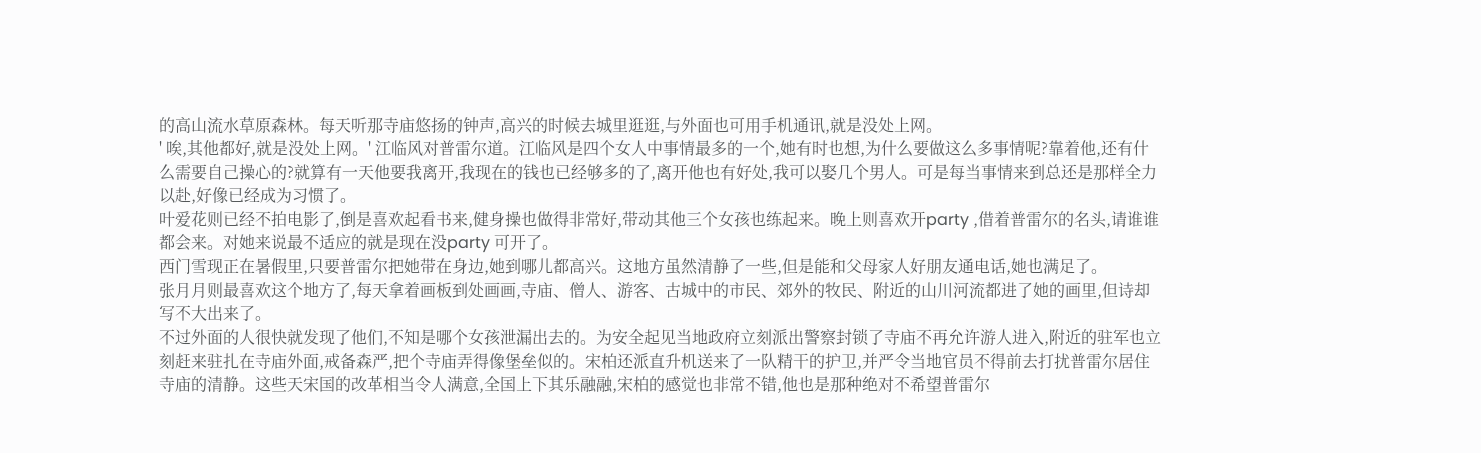的高山流水草原森林。每天听那寺庙悠扬的钟声,高兴的时候去城里逛逛,与外面也可用手机通讯,就是没处上网。
' 唉,其他都好,就是没处上网。' 江临风对普雷尔道。江临风是四个女人中事情最多的一个,她有时也想,为什么要做这么多事情呢?靠着他,还有什么需要自己操心的?就算有一天他要我离开,我现在的钱也已经够多的了,离开他也有好处,我可以娶几个男人。可是每当事情来到总还是那样全力以赴,好像已经成为习惯了。
叶爱花则已经不拍电影了,倒是喜欢起看书来,健身操也做得非常好,带动其他三个女孩也练起来。晚上则喜欢开party ,借着普雷尔的名头,请谁谁都会来。对她来说最不适应的就是现在没party 可开了。
西门雪现正在暑假里,只要普雷尔把她带在身边,她到哪儿都高兴。这地方虽然清静了一些,但是能和父母家人好朋友通电话,她也满足了。
张月月则最喜欢这个地方了,每天拿着画板到处画画,寺庙、僧人、游客、古城中的市民、郊外的牧民、附近的山川河流都进了她的画里,但诗却写不大出来了。
不过外面的人很快就发现了他们,不知是哪个女孩泄漏出去的。为安全起见当地政府立刻派出警察封锁了寺庙不再允许游人进入,附近的驻军也立刻赶来驻扎在寺庙外面,戒备森严,把个寺庙弄得像堡垒似的。宋柏还派直升机送来了一队精干的护卫,并严令当地官员不得前去打扰普雷尔居住寺庙的清静。这些天宋国的改革相当令人满意,全国上下其乐融融,宋柏的感觉也非常不错,他也是那种绝对不希望普雷尔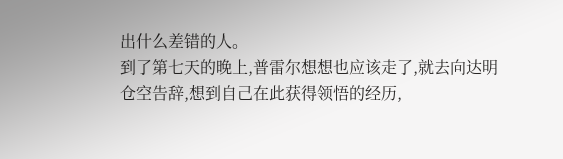出什么差错的人。
到了第七天的晚上,普雷尔想想也应该走了,就去向达明仓空告辞,想到自己在此获得领悟的经历,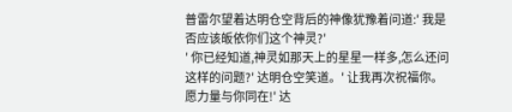普雷尔望着达明仓空背后的神像犹豫着问道:' 我是否应该皈依你们这个神灵?'
' 你已经知道,神灵如那天上的星星一样多,怎么还问这样的问题?' 达明仓空笑道。' 让我再次祝福你。愿力量与你同在!' 达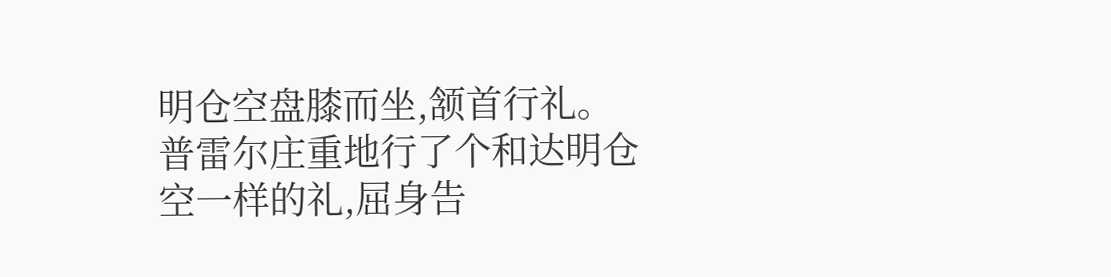明仓空盘膝而坐,颔首行礼。
普雷尔庄重地行了个和达明仓空一样的礼,屈身告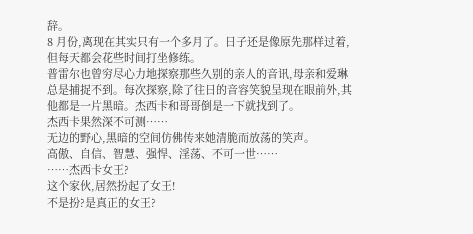辞。
8 月份,离现在其实只有一个多月了。日子还是像原先那样过着,但每天都会花些时间打坐修练。
普雷尔也曾穷尽心力地探察那些久别的亲人的音讯,母亲和爱琳总是捕捉不到。每次探察,除了往日的音容笑貌呈现在眼前外,其他都是一片黑暗。杰西卡和哥哥倒是一下就找到了。
杰西卡果然深不可测……
无边的野心,黑暗的空间仿佛传来她清脆而放荡的笑声。
高傲、自信、智慧、强悍、淫荡、不可一世……
……杰西卡女王?
这个家伙,居然扮起了女王!
不是扮?是真正的女王?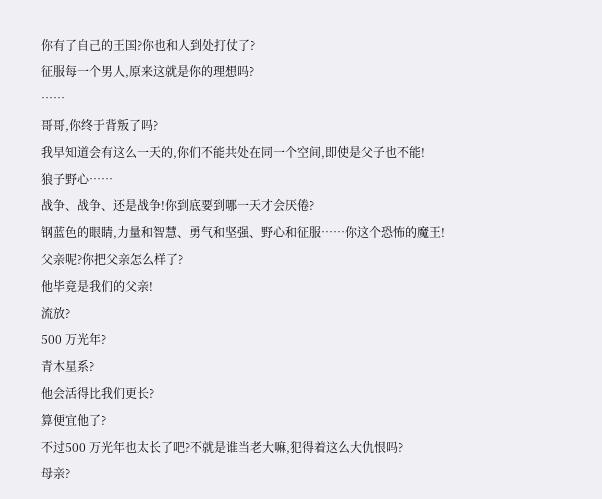你有了自己的王国?你也和人到处打仗了?
征服每一个男人,原来这就是你的理想吗?
……
哥哥,你终于背叛了吗?
我早知道会有这么一天的,你们不能共处在同一个空间,即使是父子也不能!
狼子野心……
战争、战争、还是战争!你到底要到哪一天才会厌倦?
钢蓝色的眼睛,力量和智慧、勇气和坚强、野心和征服……你这个恐怖的魔王!
父亲呢?你把父亲怎么样了?
他毕竟是我们的父亲!
流放?
500 万光年?
青木星系?
他会活得比我们更长?
算便宜他了?
不过500 万光年也太长了吧?不就是谁当老大嘛,犯得着这么大仇恨吗?
母亲?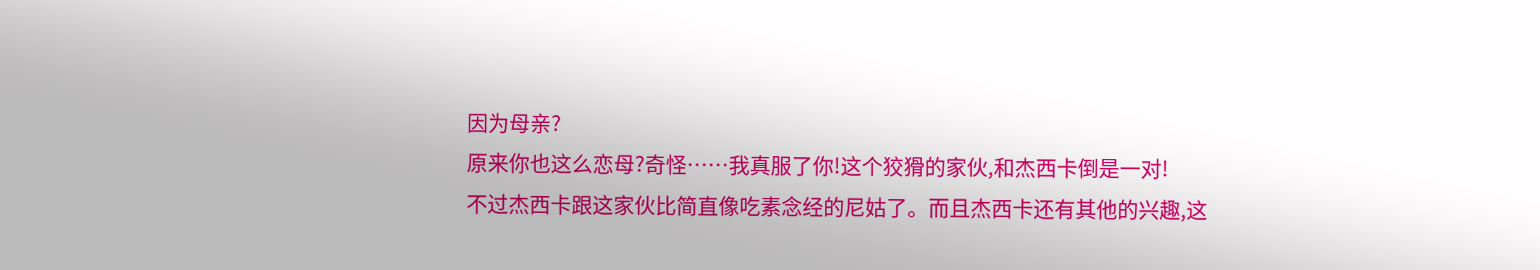因为母亲?
原来你也这么恋母?奇怪……我真服了你!这个狡猾的家伙,和杰西卡倒是一对!
不过杰西卡跟这家伙比简直像吃素念经的尼姑了。而且杰西卡还有其他的兴趣,这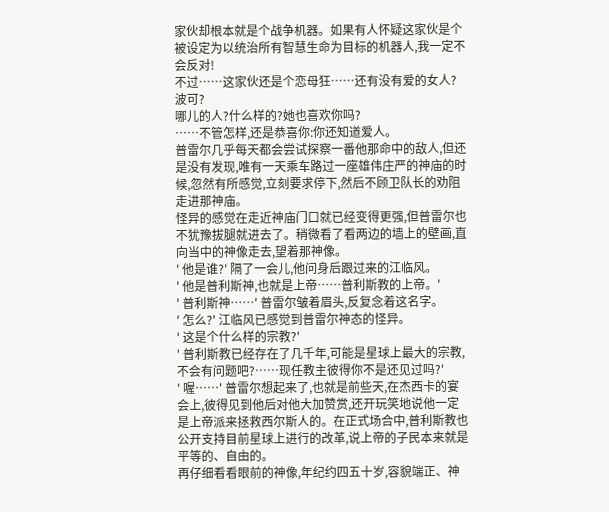家伙却根本就是个战争机器。如果有人怀疑这家伙是个被设定为以统治所有智慧生命为目标的机器人,我一定不会反对!
不过……这家伙还是个恋母狂……还有没有爱的女人?
波可?
哪儿的人?什么样的?她也喜欢你吗?
……不管怎样,还是恭喜你:你还知道爱人。
普雷尔几乎每天都会尝试探察一番他那命中的敌人,但还是没有发现,唯有一天乘车路过一座雄伟庄严的神庙的时候,忽然有所感觉,立刻要求停下,然后不顾卫队长的劝阻走进那神庙。
怪异的感觉在走近神庙门口就已经变得更强,但普雷尔也不犹豫拔腿就进去了。稍微看了看两边的墙上的壁画,直向当中的神像走去,望着那神像。
' 他是谁?' 隔了一会儿,他问身后跟过来的江临风。
' 他是普利斯神,也就是上帝……普利斯教的上帝。'
' 普利斯神……' 普雷尔皱着眉头,反复念着这名字。
' 怎么?' 江临风已感觉到普雷尔神态的怪异。
' 这是个什么样的宗教?'
' 普利斯教已经存在了几千年,可能是星球上最大的宗教,不会有问题吧?……现任教主彼得你不是还见过吗?'
' 喔……' 普雷尔想起来了,也就是前些天,在杰西卡的宴会上,彼得见到他后对他大加赞赏,还开玩笑地说他一定是上帝派来拯救西尔斯人的。在正式场合中,普利斯教也公开支持目前星球上进行的改革,说上帝的子民本来就是平等的、自由的。
再仔细看看眼前的神像,年纪约四五十岁,容貌端正、神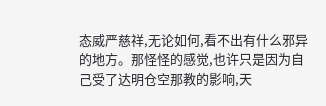态威严慈祥,无论如何,看不出有什么邪异的地方。那怪怪的感觉,也许只是因为自己受了达明仓空那教的影响,天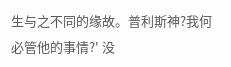生与之不同的缘故。普利斯神?我何必管他的事情?' 没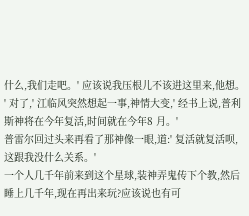什么,我们走吧。' 应该说我压根儿不该进这里来,他想。
' 对了,' 江临风突然想起一事,神情大变,' 经书上说,普利斯神将在今年复活,时间就在今年8 月。'
普雷尔回过头来再看了那神像一眼,道:' 复活就复活呗,这跟我没什么关系。'
一个人几千年前来到这个星球,装神弄鬼传下个教,然后睡上几千年,现在再出来玩?应该说也有可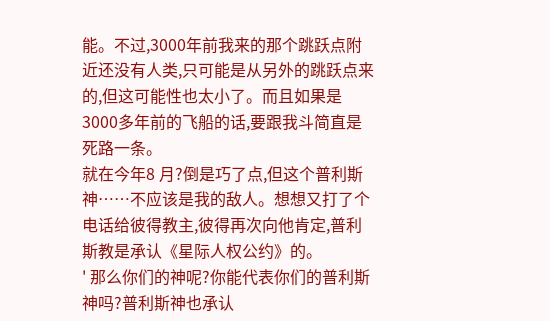能。不过,3000年前我来的那个跳跃点附近还没有人类,只可能是从另外的跳跃点来的,但这可能性也太小了。而且如果是3000多年前的飞船的话,要跟我斗简直是死路一条。
就在今年8 月?倒是巧了点,但这个普利斯神……不应该是我的敌人。想想又打了个电话给彼得教主,彼得再次向他肯定,普利斯教是承认《星际人权公约》的。
' 那么你们的神呢?你能代表你们的普利斯神吗?普利斯神也承认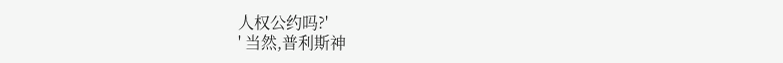人权公约吗?'
' 当然,普利斯神